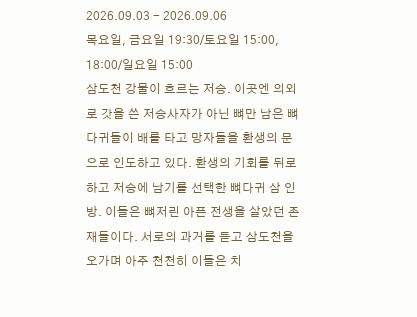2026.09.03 - 2026.09.06
목요일, 금요일 19:30/토요일 15:00, 18:00/일요일 15:00
삼도천 강물이 흐르는 저승. 이곳엔 의외로 갓을 쓴 저승사자가 아닌 뼈만 남은 뼈다귀들이 배를 타고 망자들을 환생의 문으로 인도하고 있다. 환생의 기회를 뒤로하고 저승에 남기를 선택한 뼈다귀 삼 인방. 이들은 뼈저린 아픈 전생을 살았던 존재들이다. 서로의 과거를 듣고 삼도천을 오가며 아주 천천히 이들은 치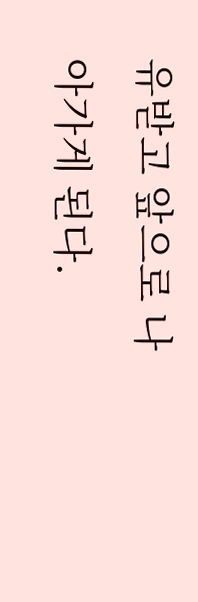유받고 앞으로 나아가게 된다.